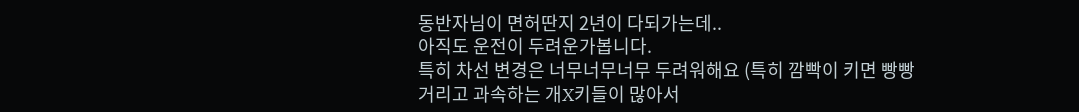동반자님이 면허딴지 2년이 다되가는데..
아직도 운전이 두려운가봅니다.
특히 차선 변경은 너무너무너무 두려워해요 (특히 깜빡이 키면 빵빵거리고 과속하는 개X키들이 많아서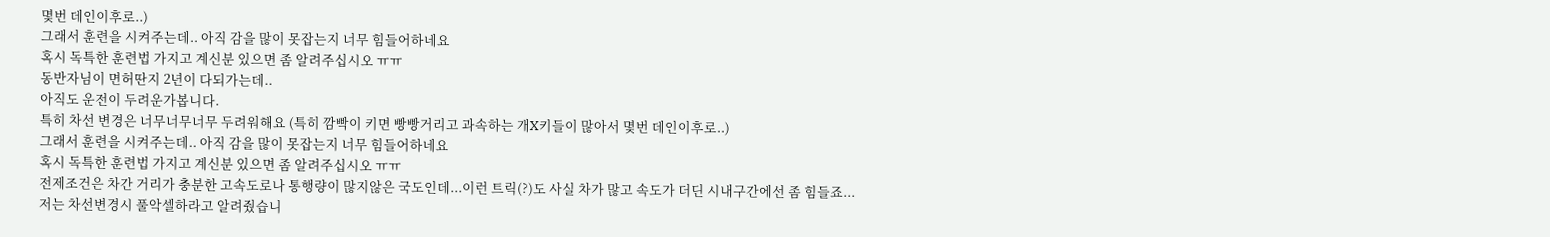몇번 데인이후로..)
그래서 훈련을 시켜주는데.. 아직 감을 많이 못잡는지 너무 힘들어하네요
혹시 독특한 훈련법 가지고 계신분 있으면 좀 알려주십시오 ㅠㅠ
동반자님이 면허딴지 2년이 다되가는데..
아직도 운전이 두려운가봅니다.
특히 차선 변경은 너무너무너무 두려워해요 (특히 깜빡이 키면 빵빵거리고 과속하는 개X키들이 많아서 몇번 데인이후로..)
그래서 훈련을 시켜주는데.. 아직 감을 많이 못잡는지 너무 힘들어하네요
혹시 독특한 훈련법 가지고 계신분 있으면 좀 알려주십시오 ㅠㅠ
전제조건은 차간 거리가 충분한 고속도로나 통행량이 많지않은 국도인데...이런 트릭(?)도 사실 차가 많고 속도가 더딘 시내구간에선 좀 힘들죠...
저는 차선변경시 풀악셀하라고 알려줬습니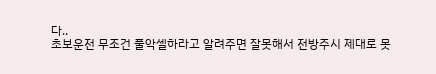다..
초보운전 무조건 풀악셀하라고 알려주면 잘못해서 전방주시 제대로 못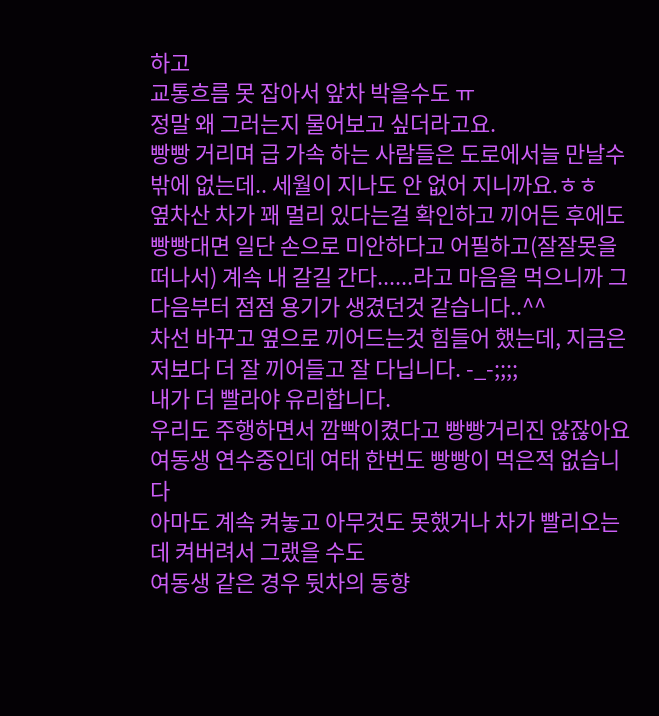하고
교통흐름 못 잡아서 앞차 박을수도 ㅠ
정말 왜 그러는지 물어보고 싶더라고요.
빵빵 거리며 급 가속 하는 사람들은 도로에서늘 만날수 밖에 없는데.. 세월이 지나도 안 없어 지니까요.ㅎㅎ
옆차산 차가 꽤 멀리 있다는걸 확인하고 끼어든 후에도 빵빵대면 일단 손으로 미안하다고 어필하고(잘잘못을 떠나서) 계속 내 갈길 간다......라고 마음을 먹으니까 그 다음부터 점점 용기가 생겼던것 같습니다..^^
차선 바꾸고 옆으로 끼어드는것 힘들어 했는데, 지금은 저보다 더 잘 끼어들고 잘 다닙니다. -_-;;;;
내가 더 빨라야 유리합니다.
우리도 주행하면서 깜빡이켰다고 빵빵거리진 않잖아요
여동생 연수중인데 여태 한번도 빵빵이 먹은적 없습니다
아마도 계속 켜놓고 아무것도 못했거나 차가 빨리오는데 켜버려서 그랬을 수도
여동생 같은 경우 뒷차의 동향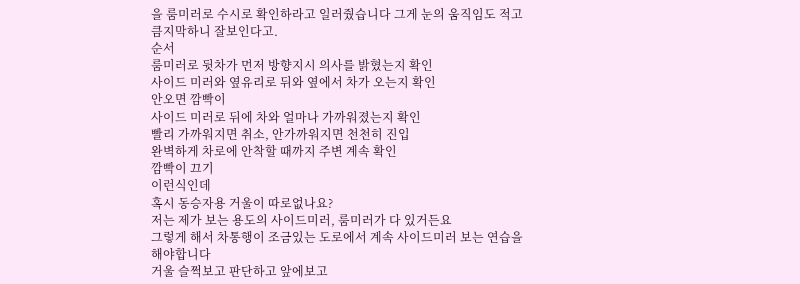을 룸미러로 수시로 확인하라고 일러줬습니다 그게 눈의 움직임도 적고 큼지막하니 잘보인다고.
순서
룸미러로 뒷차가 먼저 방향지시 의사를 밝혔는지 확인
사이드 미러와 옆유리로 뒤와 옆에서 차가 오는지 확인
안오면 깜빡이
사이드 미러로 뒤에 차와 얼마나 가까워졌는지 확인
빨리 가까워지면 취소, 안가까워지면 천천히 진입
완벽하게 차로에 안착할 때까지 주변 계속 확인
깜빡이 끄기
이런식인데
혹시 동승자용 거울이 따로없나요?
저는 제가 보는 용도의 사이드미러, 룸미러가 다 있거든요
그렇게 해서 차통행이 조금있는 도로에서 계속 사이드미러 보는 연습을 해야합니다
거울 슬쩍보고 판단하고 앞에보고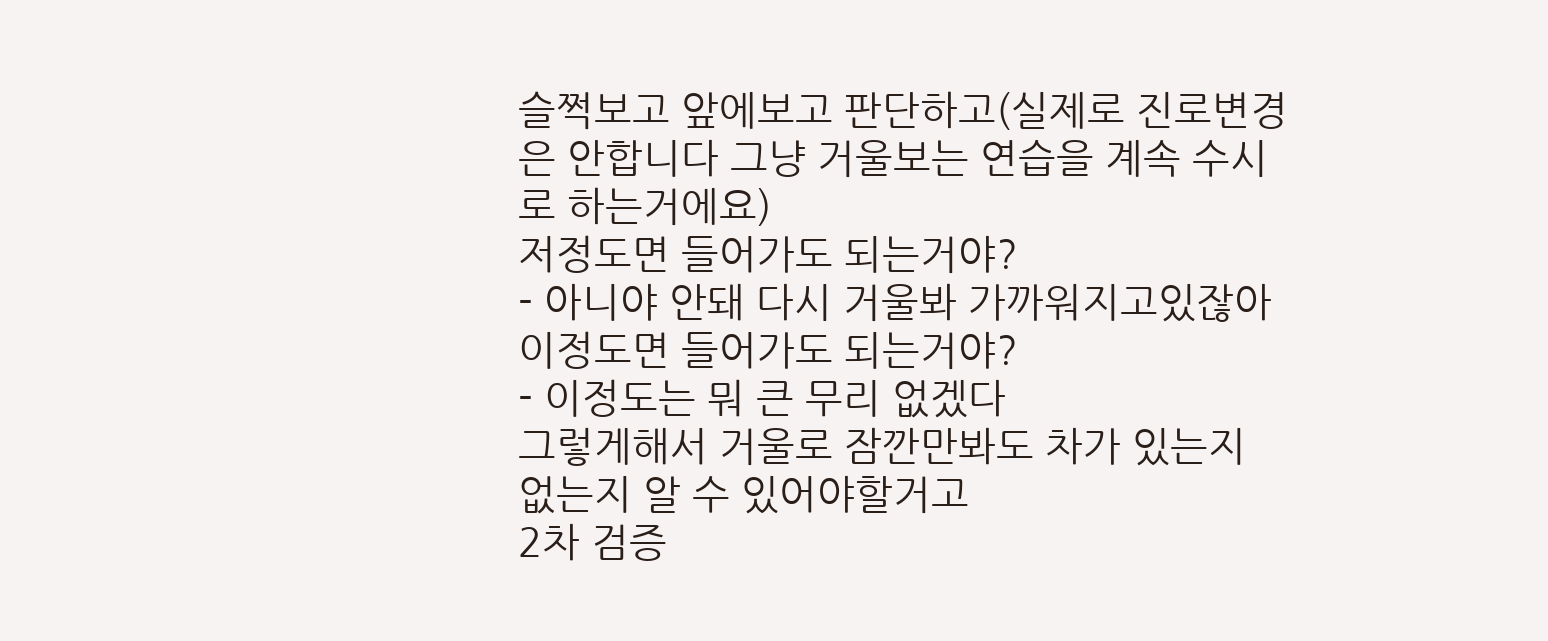슬쩍보고 앞에보고 판단하고(실제로 진로변경은 안합니다 그냥 거울보는 연습을 계속 수시로 하는거에요)
저정도면 들어가도 되는거야?
- 아니야 안돼 다시 거울봐 가까워지고있잖아
이정도면 들어가도 되는거야?
- 이정도는 뭐 큰 무리 없겠다
그렇게해서 거울로 잠깐만봐도 차가 있는지 없는지 알 수 있어야할거고
2차 검증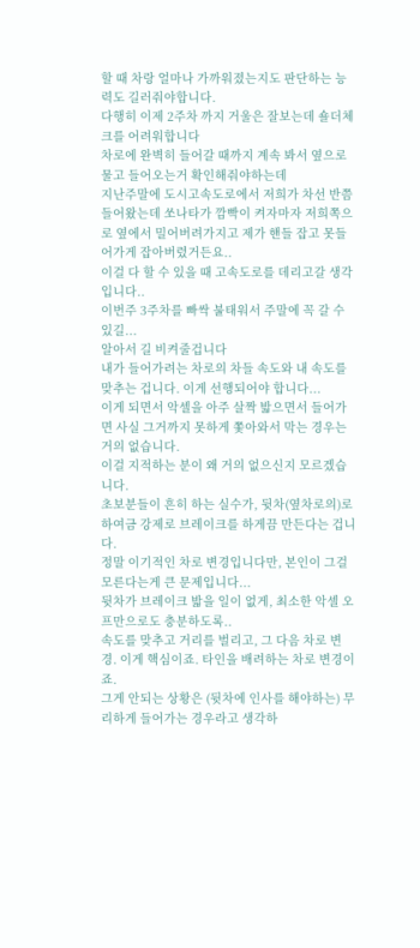할 때 차랑 얼마나 가까워졌는지도 판단하는 능력도 길러줘야합니다.
다행히 이제 2주차 까지 거울은 잘보는데 숄더체크를 어려워합니다
차로에 완벽히 들어갈 때까지 계속 봐서 옆으로 물고 들어오는거 확인해줘야하는데
지난주말에 도시고속도로에서 저희가 차선 반쯤 들어왔는데 쏘나타가 깜빡이 켜자마자 저희쪽으로 옆에서 밀어버려가지고 제가 핸들 잡고 못들어가게 잡아버렸거든요..
이걸 다 할 수 있을 때 고속도로를 데리고갈 생각입니다..
이번주 3주차를 빠싹 불태워서 주말에 꼭 갈 수 있길...
알아서 길 비켜줄겁니다
내가 들어가려는 차로의 차들 속도와 내 속도를 맞추는 겁니다. 이게 선행되어야 합니다...
이게 되면서 악셀을 아주 살짝 밟으면서 들어가면 사실 그거까지 못하게 쫓아와서 막는 경우는 거의 없습니다.
이걸 지적하는 분이 왜 거의 없으신지 모르겠습니다.
초보분들이 흔히 하는 실수가, 뒷차(옆차로의)로 하여금 강제로 브레이크를 하게끔 만든다는 겁니다.
정말 이기적인 차로 변경입니다만, 본인이 그걸 모른다는게 큰 문제입니다...
뒷차가 브레이크 밟을 일이 없게, 최소한 악셀 오프만으로도 충분하도록..
속도를 맞추고 거리를 벌리고, 그 다음 차로 변경. 이게 핵심이죠. 타인을 배려하는 차로 변경이죠.
그게 안되는 상황은 (뒷차에 인사를 해야하는) 무리하게 들어가는 경우라고 생각하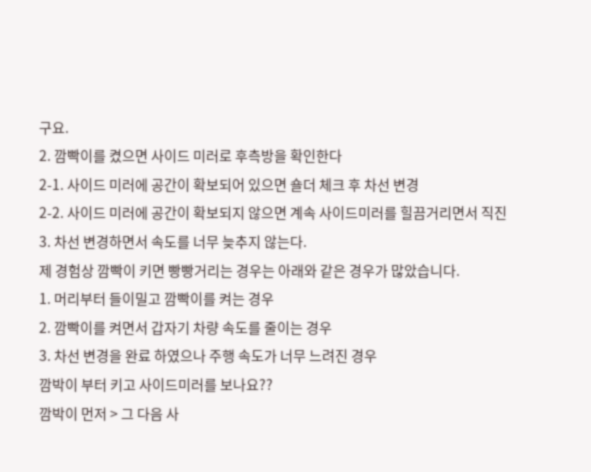구요.
2. 깜빡이를 켰으면 사이드 미러로 후측방을 확인한다
2-1. 사이드 미러에 공간이 확보되어 있으면 숄더 체크 후 차선 변경
2-2. 사이드 미러에 공간이 확보되지 않으면 계속 사이드미러를 힐끔거리면서 직진
3. 차선 변경하면서 속도를 너무 늦추지 않는다.
제 경험상 깜빡이 키면 빵빵거리는 경우는 아래와 같은 경우가 많았습니다.
1. 머리부터 들이밀고 깜빡이를 켜는 경우
2. 깜빡이를 켜면서 갑자기 차량 속도를 줄이는 경우
3. 차선 변경을 완료 하였으나 주행 속도가 너무 느려진 경우
깜박이 부터 키고 사이드미러를 보나요??
깜박이 먼저 > 그 다음 사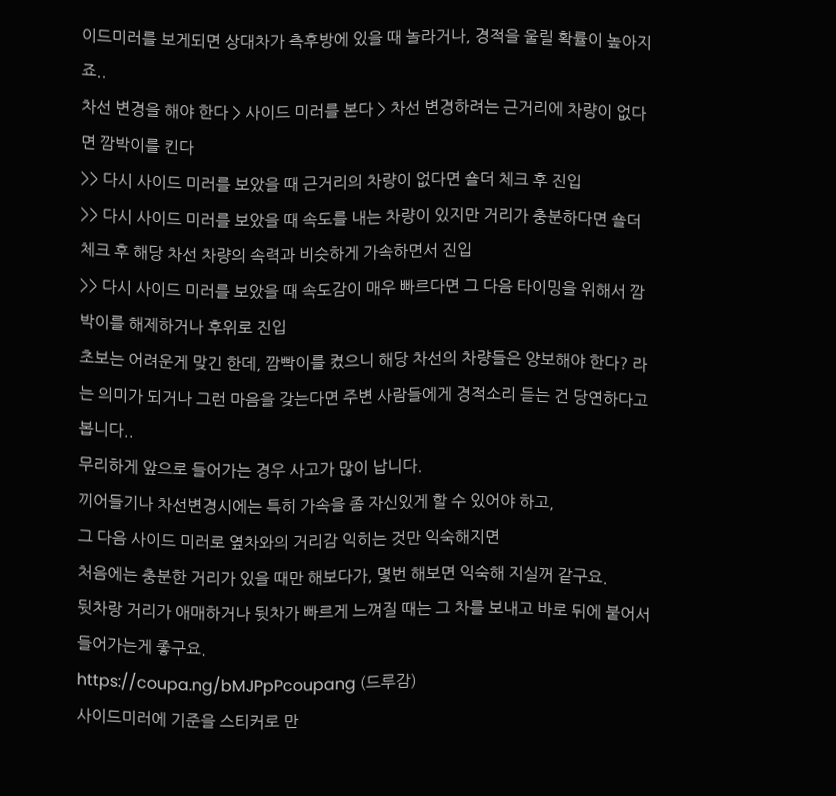이드미러를 보게되면 상대차가 측후방에 있을 때 놀라거나, 경적을 울릴 확률이 높아지죠..
차선 변경을 해야 한다 > 사이드 미러를 본다 > 차선 변경하려는 근거리에 차량이 없다면 깜박이를 킨다
>> 다시 사이드 미러를 보았을 때 근거리의 차량이 없다면 숄더 체크 후 진입
>> 다시 사이드 미러를 보았을 때 속도를 내는 차량이 있지만 거리가 충분하다면 숄더 체크 후 해당 차선 차량의 속력과 비슷하게 가속하면서 진입
>> 다시 사이드 미러를 보았을 때 속도감이 매우 빠르다면 그 다음 타이밍을 위해서 깜박이를 해제하거나 후위로 진입
초보는 어려운게 맞긴 한데, 깜빡이를 켰으니 해당 차선의 차량들은 양보해야 한다? 라는 의미가 되거나 그런 마음을 갖는다면 주변 사람들에게 경적소리 듣는 건 당연하다고 봅니다..
무리하게 앞으로 들어가는 경우 사고가 많이 납니다.
끼어들기나 차선변경시에는 특히 가속을 좀 자신있게 할 수 있어야 하고,
그 다음 사이드 미러로 옆차와의 거리감 익히는 것만 익숙해지면
처음에는 충분한 거리가 있을 때만 해보다가, 몇번 해보면 익숙해 지실꺼 같구요.
뒷차랑 거리가 애매하거나 뒷차가 빠르게 느껴질 때는 그 차를 보내고 바로 뒤에 붙어서 들어가는게 좋구요.
https://coupa.ng/bMJPpPcoupang (드루감)
사이드미러에 기준을 스티커로 만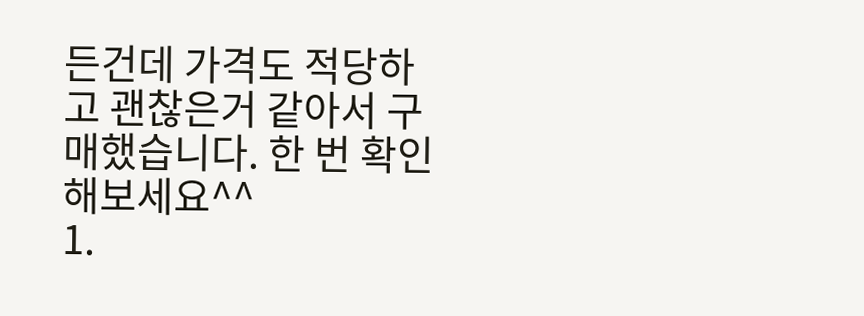든건데 가격도 적당하고 괜찮은거 같아서 구매했습니다. 한 번 확인해보세요^^
1.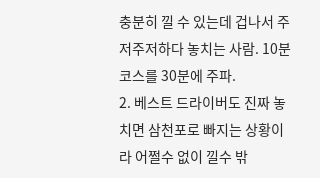충분히 낄 수 있는데 겁나서 주저주저하다 놓치는 사람. 10분 코스를 30분에 주파.
2. 베스트 드라이버도 진짜 놓치면 삼천포로 빠지는 상황이라 어쩔수 없이 낄수 밖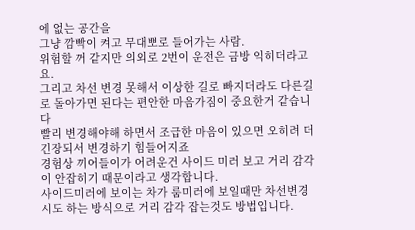에 없는 공간을
그냥 깜빡이 켜고 무대뽀로 들어가는 사람.
위험할 꺼 같지만 의외로 2번이 운전은 금방 익히더라고요.
그리고 차선 변경 못해서 이상한 길로 빠지더라도 다른길로 돌아가면 된다는 편안한 마음가짐이 중요한거 같습니다
빨리 변경해야해 하면서 조급한 마음이 있으면 오히려 더 긴장되서 변경하기 힘들어지죠
경험상 끼어들이가 어려운건 사이드 미러 보고 거리 감각이 안잡히기 때문이라고 생각합니다.
사이드미러에 보이는 차가 룸미러에 보일때만 차선변경 시도 하는 방식으로 거리 감각 잡는것도 방법입니다.